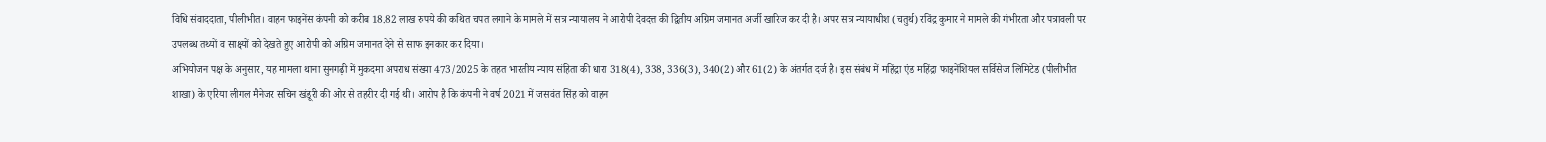विधि संवाददाता, पीलीभीत। वाहन फाइनेंस कंपनी को करीब 18.82 लाख रुपये की कथित चपत लगाने के मामले में सत्र न्यायालय ने आरोपी देवदत्त की द्वितीय अग्रिम जमानत अर्जी खारिज कर दी है। अपर सत्र न्यायाधीश (चतुर्थ) रविंद्र कुमार ने मामले की गंभीरता और पत्रावली पर उपलब्ध तथ्यों व साक्ष्यों को देखते हुए आरोपी को अग्रिम जमानत देने से साफ इनकार कर दिया।
अभियोजन पक्ष के अनुसार, यह मामला थाना सुनगढ़ी में मुकदमा अपराध संख्या 473/2025 के तहत भारतीय न्याय संहिता की धारा 318(4), 338, 336(3), 340(2) और 61(2) के अंतर्गत दर्ज है। इस संबंध में महिंद्रा एंड महिंद्रा फाइनेंशियल सर्विसेज लिमिटेड (पीलीभीत शाखा) के एरिया लीगल मैनेजर सचिन खंडूरी की ओर से तहरीर दी गई थी। आरोप है कि कंपनी ने वर्ष 2021 में जसवंत सिंह को वाहन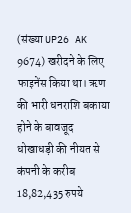(संख्या UP26 AK 9674) खरीदने के लिए फाइनेंस किया था। ऋण की भारी धनराशि बकाया होने के बावजूद धोखाधड़ी की नीयत से कंपनी के करीब 18,82,435 रुपये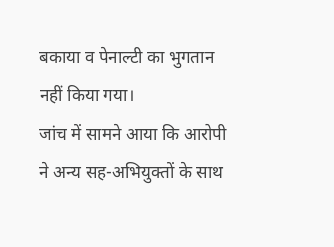बकाया व पेनाल्टी का भुगतान नहीं किया गया।
जांच में सामने आया कि आरोपी ने अन्य सह-अभियुक्तों के साथ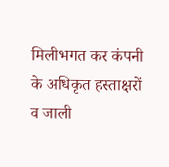मिलीभगत कर कंपनी के अधिकृत हस्ताक्षरों व जाली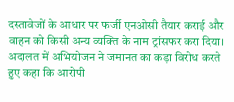दस्तावेजों के आधार पर फर्जी एनओसी तैयार कराई और वाहन को किसी अन्य व्यक्ति के नाम ट्रांसफर करा दिया। अदालत में अभियोजन ने जमानत का कड़ा विरोध करते हुए कहा कि आरोपी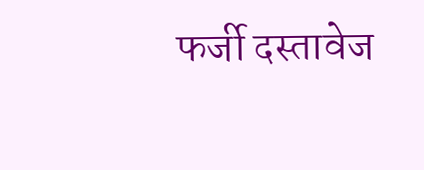फर्जी दस्तावेज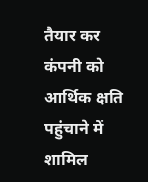तैयार कर कंपनी को आर्थिक क्षति पहुंचाने में शामिल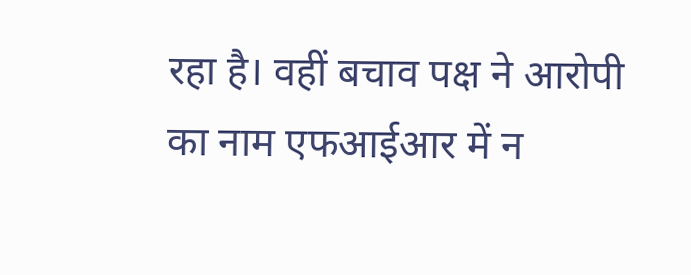रहा है। वहीं बचाव पक्ष ने आरोपी का नाम एफआईआर में न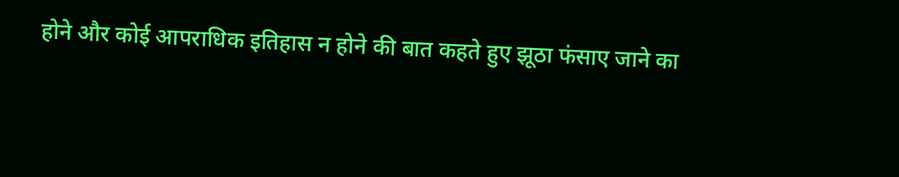होने और कोई आपराधिक इतिहास न होने की बात कहते हुए झूठा फंसाए जाने का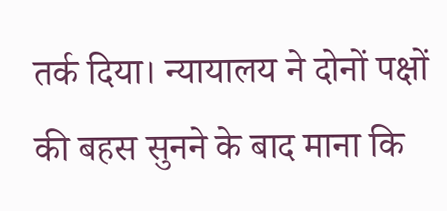तर्क दिया। न्यायालय ने दोनों पक्षों की बहस सुनने के बाद माना कि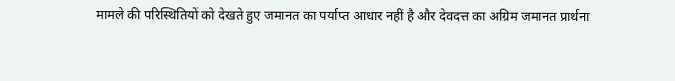मामले की परिस्थितियों को देखते हुए जमानत का पर्याप्त आधार नहीं है और देवदत्त का अग्रिम जमानत प्रार्थना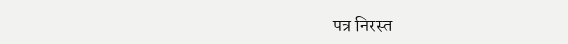पत्र निरस्त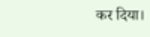कर दिया।